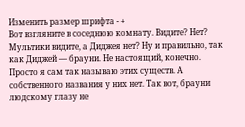Изменить размер шрифта - +
Вот взгляните в соседнюю комнату. Видите? Нет? Мультики видите, а Диджея нет? Ну и правильно, так как Диджей — брауни. Не настоящий, конечно. Просто я сам так называю этих существ. А собственного названия у них нет. Так вот, брауни людскому глазу не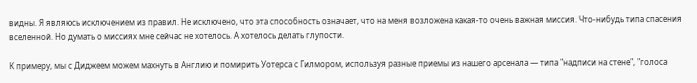видны. Я являюсь исключением из правил. Не исключено, что эта способность означает, что на меня возложена какая-то очень важная миссия. Что-нибудь типа спасения вселенной. Но думать о миссиях мне сейчас не хотелось. А хотелось делать глупости.

К примеру, мы с Диджеем можем махнуть в Англию и помирить Уотерса с Гилмором, используя разные приемы из нашего арсенала — типа "надписи на стене", "голоса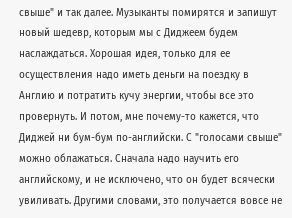свыше" и так далее. Музыканты помирятся и запишут новый шедевр, которым мы с Диджеем будем наслаждаться. Хорошая идея, только для ее осуществления надо иметь деньги на поездку в Англию и потратить кучу энергии, чтобы все это провернуть. И потом, мне почему-то кажется, что Диджей ни бум-бум по-английски. С "голосами свыше" можно облажаться. Сначала надо научить его английскому, и не исключено, что он будет всячески увиливать. Другими словами, это получается вовсе не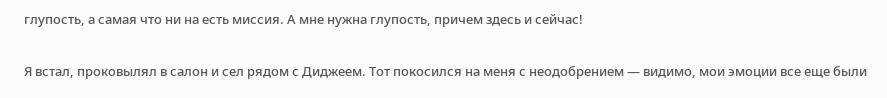глупость, а самая что ни на есть миссия. А мне нужна глупость, причем здесь и сейчас!

Я встал, проковылял в салон и сел рядом с Диджеем. Тот покосился на меня с неодобрением — видимо, мои эмоции все еще были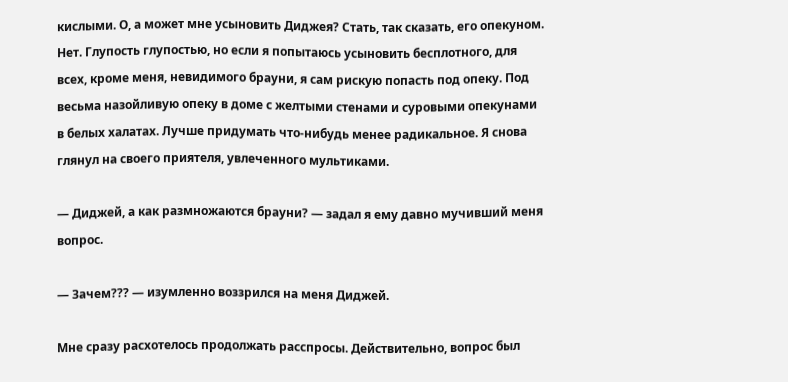кислыми. О, а может мне усыновить Диджея? Стать, так сказать, его опекуном. Нет. Глупость глупостью, но если я попытаюсь усыновить бесплотного, для всех, кроме меня, невидимого брауни, я сам рискую попасть под опеку. Под весьма назойливую опеку в доме с желтыми стенами и суровыми опекунами в белых халатах. Лучше придумать что-нибудь менее радикальное. Я снова глянул на своего приятеля, увлеченного мультиками.

— Диджей, а как размножаются брауни? — задал я ему давно мучивший меня вопрос.

— Зачем??? — изумленно воззрился на меня Диджей.

Мне сразу расхотелось продолжать расспросы. Действительно, вопрос был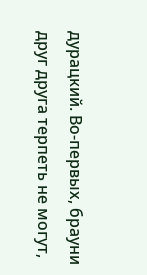дурацкий. Во-первых, брауни друг друга терпеть не могут,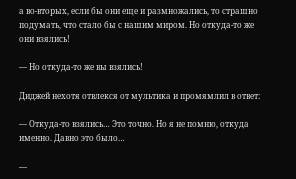а во-вторых, если бы они еще и размножались, то страшно подумать, что стало бы с нашим миром. Но откуда-то же они взялись!

— Но откуда-то же вы взялись!

Диджей нехотя отвлекся от мультика и промямлил в ответ:

— Откуда-то взялись… Это точно. Но я не помню, откуда именно. Давно это было…

—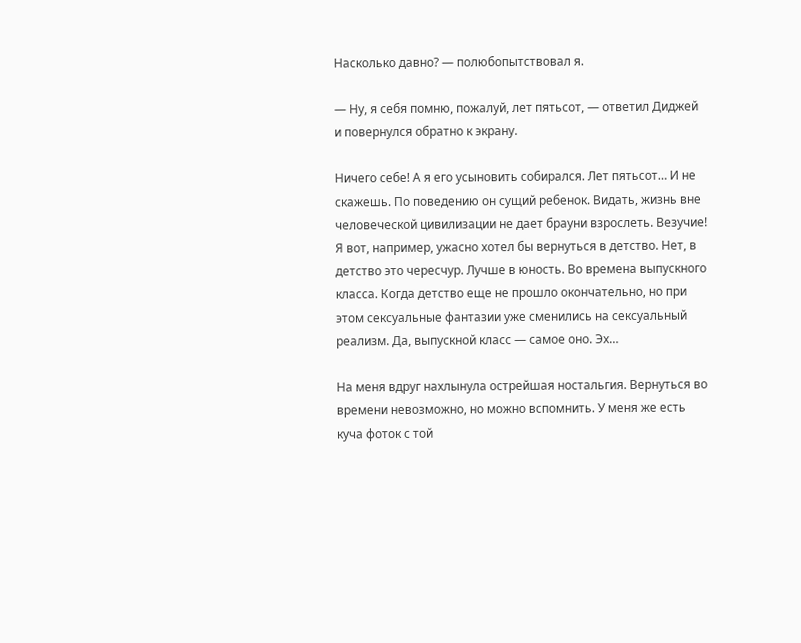Насколько давно? — полюбопытствовал я.

— Ну, я себя помню, пожалуй, лет пятьсот, — ответил Диджей и повернулся обратно к экрану.

Ничего себе! А я его усыновить собирался. Лет пятьсот… И не скажешь. По поведению он сущий ребенок. Видать, жизнь вне человеческой цивилизации не дает брауни взрослеть. Везучие! Я вот, например, ужасно хотел бы вернуться в детство. Нет, в детство это чересчур. Лучше в юность. Во времена выпускного класса. Когда детство еще не прошло окончательно, но при этом сексуальные фантазии уже сменились на сексуальный реализм. Да, выпускной класс — самое оно. Эх…

На меня вдруг нахлынула острейшая ностальгия. Вернуться во времени невозможно, но можно вспомнить. У меня же есть куча фоток с той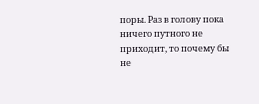поры. Раз в голову пока ничего путного не приходит, то почему бы не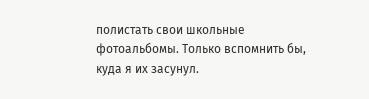полистать свои школьные фотоальбомы. Только вспомнить бы, куда я их засунул.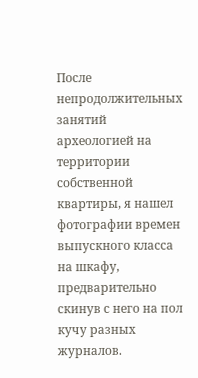После непродолжительных занятий археологией на территории собственной квартиры, я нашел фотографии времен выпускного класса на шкафу, предварительно скинув с него на пол кучу разных журналов.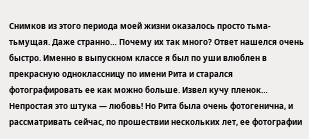Снимков из этого периода моей жизни оказалось просто тьма-тьмущая. Даже странно… Почему их так много? Ответ нашелся очень быстро. Именно в выпускном классе я был по уши влюблен в прекрасную одноклассницу по имени Рита и старался фотографировать ее как можно больше. Извел кучу пленок… Непростая это штука — любовь! Но Рита была очень фотогенична, и рассматривать сейчас, по прошествии нескольких лет, ее фотографии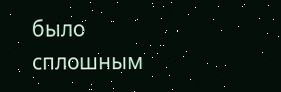было сплошным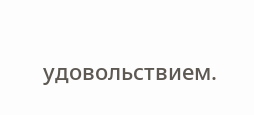удовольствием.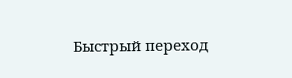Быстрый переход